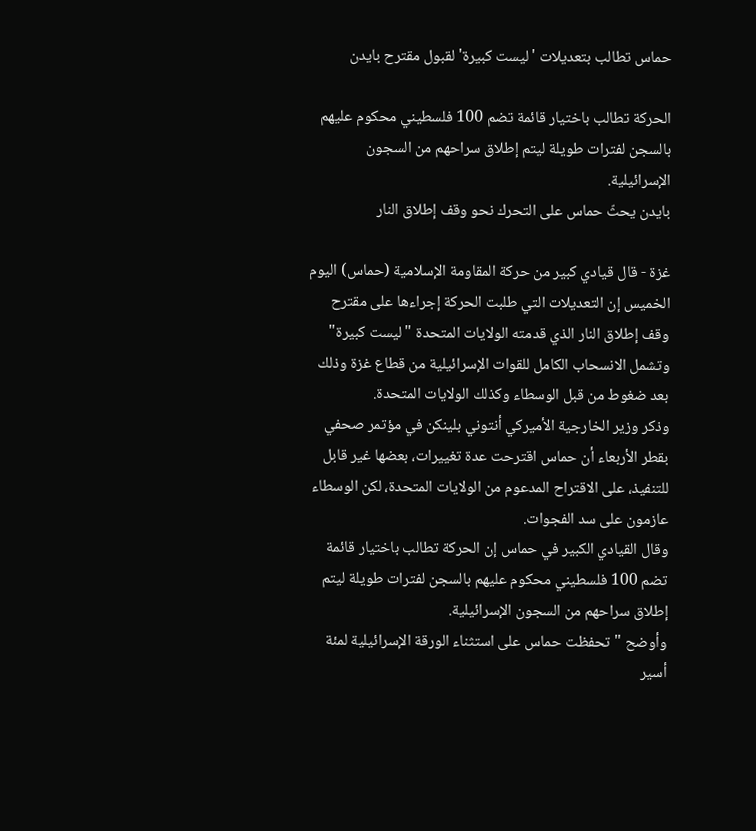حماس تطالب بتعديلات 'ليست كبيرة' لقبول مقترح بايدن

الحركة تطالب باختيار قائمة تضم 100 فلسطيني محكوم عليهم بالسجن لفترات طويلة ليتم إطلاق سراحهم من السجون الإسرائيلية.
بايدن يحثّ حماس على التحرك نحو وقف إطلاق النار

غزة - قال قيادي كبير من حركة المقاومة الإسلامية (حماس) اليوم الخميس إن التعديلات التي طلبت الحركة إجراءها على مقترح وقف إطلاق النار الذي قدمته الولايات المتحدة "ليست كبيرة" وتشمل الانسحاب الكامل للقوات الإسرائيلية من قطاع غزة وذلك بعد ضغوط من قبل الوسطاء وكذلك الولايات المتحدة.
وذكر وزير الخارجية الأميركي أنتوني بلينكن في مؤتمر صحفي بقطر الأربعاء أن حماس اقترحت عدة تغييرات، بعضها غير قابل للتنفيذ، على الاقتراح المدعوم من الولايات المتحدة، لكن الوسطاء عازمون على سد الفجوات.
وقال القيادي الكبير في حماس إن الحركة تطالب باختيار قائمة تضم 100 فلسطيني محكوم عليهم بالسجن لفترات طويلة ليتم إطلاق سراحهم من السجون الإسرائيلية.
وأوضح "تحفظت حماس على استثناء الورقة الإسرائيلية لمئة أسير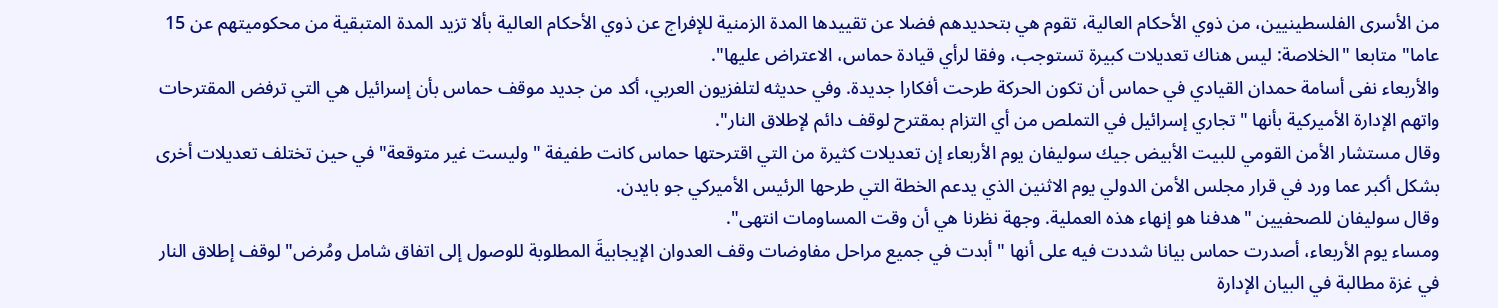من الأسرى الفلسطينيين، من ذوي الأحكام العالية، تقوم هي بتحديدهم فضلا عن تقييدها المدة الزمنية للإفراج عن ذوي الأحكام العالية بألا تزيد المدة المتبقية من محكوميتهم عن 15 عاما" متابعا "الخلاصة: ليس هناك تعديلات كبيرة تستوجب، وفقا لرأي قيادة حماس، الاعتراض عليها".
والأربعاء نفى أسامة حمدان القيادي في حماس أن تكون الحركة طرحت أفكارا جديدة. وفي حديثه لتلفزيون العربي، أكد من جديد موقف حماس بأن إسرائيل هي التي ترفض المقترحات واتهم الإدارة الأميركية بأنها "تجاري إسرائيل في التملص من أي التزام بمقترح لوقف دائم لإطلاق النار".
وقال مستشار الأمن القومي للبيت الأبيض جيك سوليفان يوم الأربعاء إن تعديلات كثيرة من التي اقترحتها حماس كانت طفيفة "وليست غير متوقعة" في حين تختلف تعديلات أخرى بشكل أكبر عما ورد في قرار مجلس الأمن الدولي يوم الاثنين الذي يدعم الخطة التي طرحها الرئيس الأميركي جو بايدن.
وقال سوليفان للصحفيين "هدفنا هو إنهاء هذه العملية. وجهة نظرنا هي أن وقت المساومات انتهى".
ومساء يوم الأربعاء، أصدرت حماس بيانا شددت فيه على أنها "أبدت في جميع مراحل مفاوضات وقف العدوان الإيجابيةَ المطلوبة للوصول إلى اتفاق شامل ومُرض" لوقف إطلاق النار في غزة مطالبة في البيان الإدارة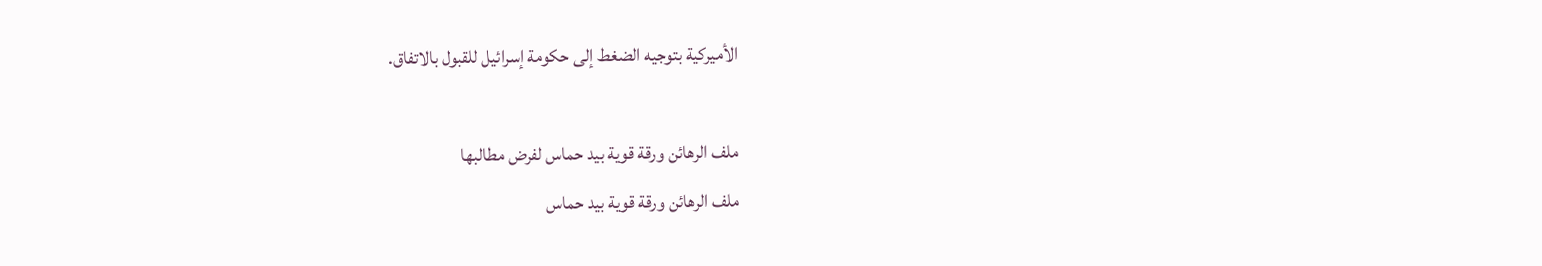الأميركية بتوجيه الضغط إلى حكومة إسرائيل للقبول بالاتفاق.

ملف الرهائن ورقة قوية بيد حماس لفرض مطالبها
ملف الرهائن ورقة قوية بيد حماس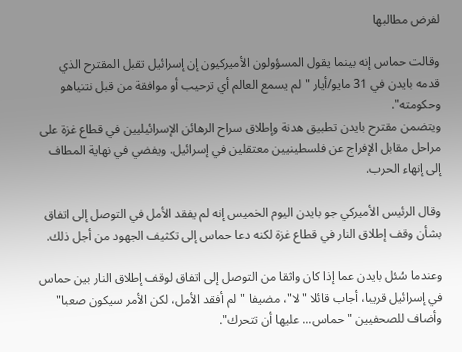لفرض مطالبها

وقالت حماس إنه بينما يقول المسؤولون الأميركيون إن إسرائيل تقبل المقترح الذي قدمه بايدن في 31 مايو/أيار "لم يسمع العالم أي ترحيب أو موافقة من قبل نتنياهو وحكومته".
ويتضمن مقترح بايدن تطبيق هدنة وإطلاق سراح الرهائن الإسرائيليين في قطاع غزة على مراحل مقابل الإفراج عن فلسطينيين معتقلين في إسرائيل. ويفضي في نهاية المطاف إلى إنهاء الحرب.

وقال الرئيس الأميركي جو بايدن اليوم الخميس إنه لم يفقد الأمل في التوصل إلى اتفاق بشأن وقف إطلاق النار في قطاع غزة لكنه دعا حماس إلى تكثيف الجهود من أجل ذلك.

وعندما سُئل بايدن عما إذا كان واثقا من التوصل إلى اتفاق لوقف إطلاق النار بين حماس في إسرائيل قريبا، أجاب قائلا "لا"، مضيفا "لم أفقد الأمل، لكن الأمر سيكون صعبا" وأضاف للصحفيين "حماس... عليها أن تتحرك".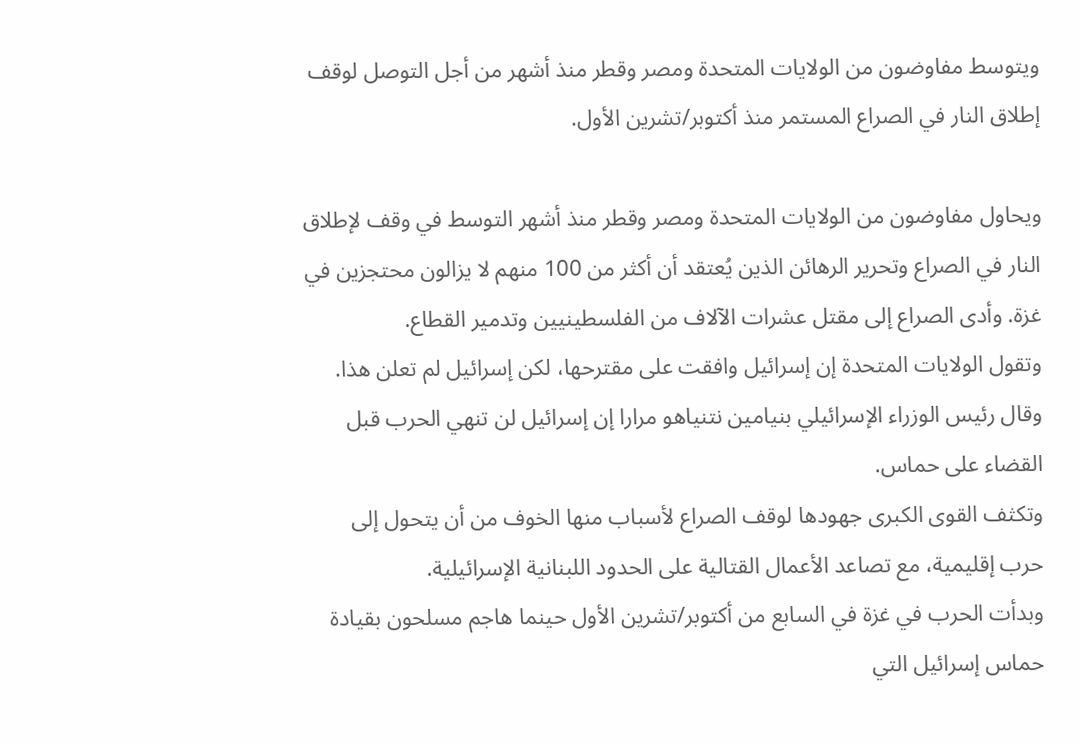ويتوسط مفاوضون من الولايات المتحدة ومصر وقطر منذ أشهر من أجل التوصل لوقف إطلاق النار في الصراع المستمر منذ أكتوبر/تشرين الأول.

ويحاول مفاوضون من الولايات المتحدة ومصر وقطر منذ أشهر التوسط في وقف لإطلاق النار في الصراع وتحرير الرهائن الذين يُعتقد أن أكثر من 100 منهم لا يزالون محتجزين في غزة. وأدى الصراع إلى مقتل عشرات الآلاف من الفلسطينيين وتدمير القطاع.
وتقول الولايات المتحدة إن إسرائيل وافقت على مقترحها، لكن إسرائيل لم تعلن هذا. وقال رئيس الوزراء الإسرائيلي بنيامين نتنياهو مرارا إن إسرائيل لن تنهي الحرب قبل القضاء على حماس.
وتكثف القوى الكبرى جهودها لوقف الصراع لأسباب منها الخوف من أن يتحول إلى حرب إقليمية، مع تصاعد الأعمال القتالية على الحدود اللبنانية الإسرائيلية.
وبدأت الحرب في غزة في السابع من أكتوبر/تشرين الأول حينما هاجم مسلحون بقيادة حماس إسرائيل التي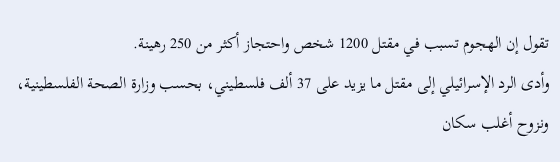تقول إن الهجوم تسبب في مقتل 1200 شخص واحتجاز أكثر من 250 رهينة.
وأدى الرد الإسرائيلي إلى مقتل ما يزيد على 37 ألف فلسطيني، بحسب وزارة الصحة الفلسطينية، ونزوح أغلب سكان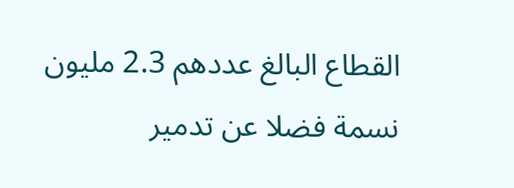القطاع البالغ عددهم 2.3 مليون نسمة فضلا عن تدمير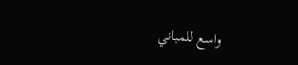واسع للمباني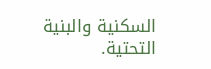السكنية والبنية التحتية.